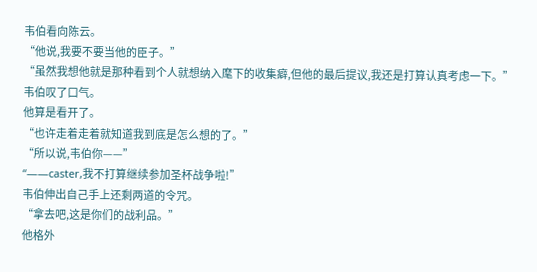韦伯看向陈云。
“他说,我要不要当他的臣子。”
“虽然我想他就是那种看到个人就想纳入麾下的收集癖,但他的最后提议,我还是打算认真考虑一下。”
韦伯叹了口气。
他算是看开了。
“也许走着走着就知道我到底是怎么想的了。”
“所以说,韦伯你——”
“——caster,我不打算继续参加圣杯战争啦!”
韦伯伸出自己手上还剩两道的令咒。
“拿去吧,这是你们的战利品。”
他格外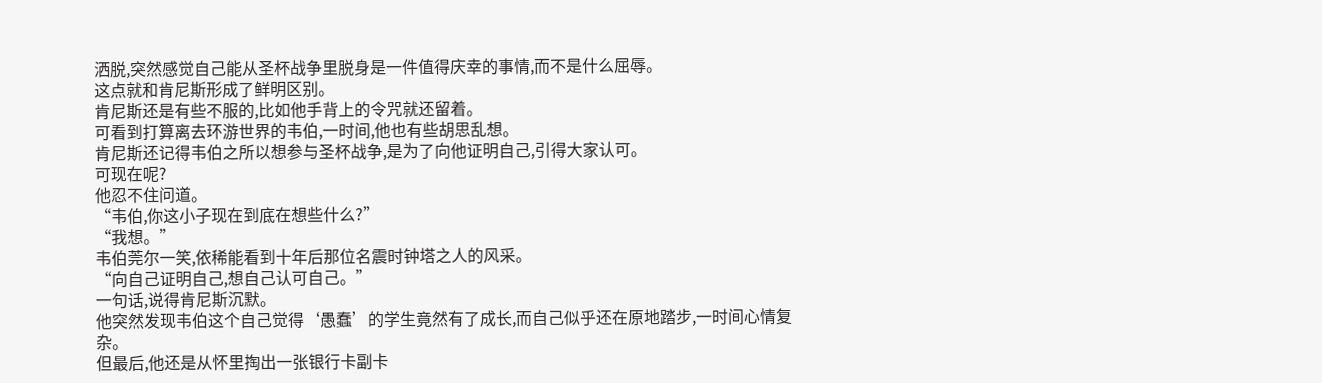洒脱,突然感觉自己能从圣杯战争里脱身是一件值得庆幸的事情,而不是什么屈辱。
这点就和肯尼斯形成了鲜明区别。
肯尼斯还是有些不服的,比如他手背上的令咒就还留着。
可看到打算离去环游世界的韦伯,一时间,他也有些胡思乱想。
肯尼斯还记得韦伯之所以想参与圣杯战争,是为了向他证明自己,引得大家认可。
可现在呢?
他忍不住问道。
“韦伯,你这小子现在到底在想些什么?”
“我想。”
韦伯莞尔一笑,依稀能看到十年后那位名震时钟塔之人的风采。
“向自己证明自己,想自己认可自己。”
一句话,说得肯尼斯沉默。
他突然发现韦伯这个自己觉得‘愚蠢’的学生竟然有了成长,而自己似乎还在原地踏步,一时间心情复杂。
但最后,他还是从怀里掏出一张银行卡副卡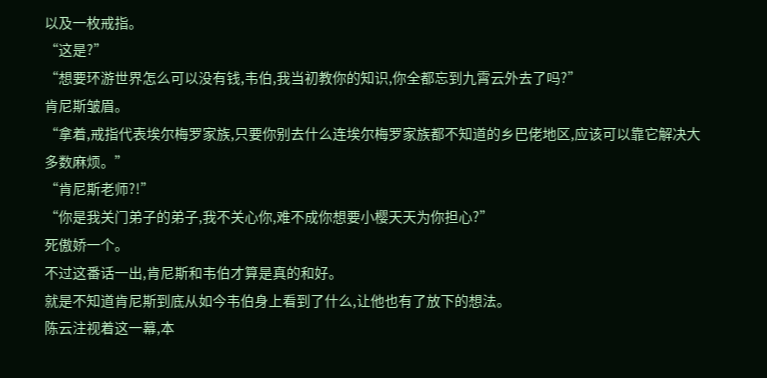以及一枚戒指。
“这是?”
“想要环游世界怎么可以没有钱,韦伯,我当初教你的知识,你全都忘到九霄云外去了吗?”
肯尼斯皱眉。
“拿着,戒指代表埃尔梅罗家族,只要你别去什么连埃尔梅罗家族都不知道的乡巴佬地区,应该可以靠它解决大多数麻烦。”
“肯尼斯老师?!”
“你是我关门弟子的弟子,我不关心你,难不成你想要小樱天天为你担心?”
死傲娇一个。
不过这番话一出,肯尼斯和韦伯才算是真的和好。
就是不知道肯尼斯到底从如今韦伯身上看到了什么,让他也有了放下的想法。
陈云注视着这一幕,本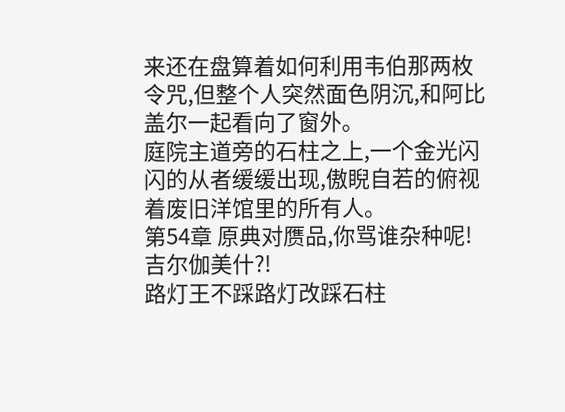来还在盘算着如何利用韦伯那两枚令咒,但整个人突然面色阴沉,和阿比盖尔一起看向了窗外。
庭院主道旁的石柱之上,一个金光闪闪的从者缓缓出现,傲睨自若的俯视着废旧洋馆里的所有人。
第54章 原典对赝品,你骂谁杂种呢!
吉尔伽美什?!
路灯王不踩路灯改踩石柱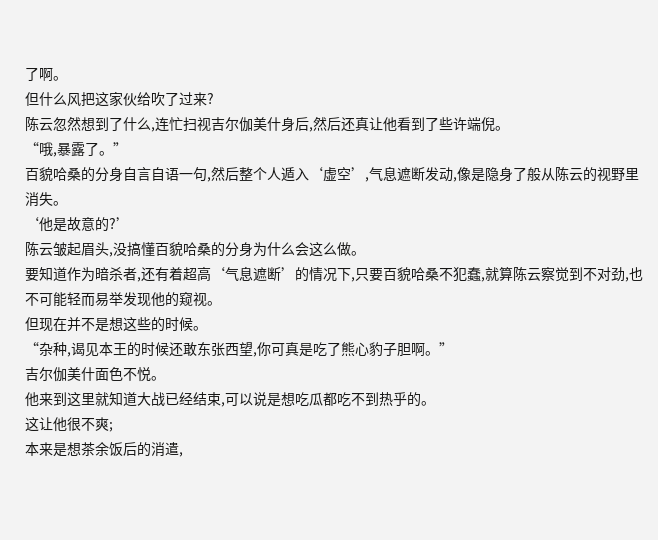了啊。
但什么风把这家伙给吹了过来?
陈云忽然想到了什么,连忙扫视吉尔伽美什身后,然后还真让他看到了些许端倪。
“哦,暴露了。”
百貌哈桑的分身自言自语一句,然后整个人遁入‘虚空’,气息遮断发动,像是隐身了般从陈云的视野里消失。
‘他是故意的?’
陈云皱起眉头,没搞懂百貌哈桑的分身为什么会这么做。
要知道作为暗杀者,还有着超高‘气息遮断’的情况下,只要百貌哈桑不犯蠢,就算陈云察觉到不对劲,也不可能轻而易举发现他的窥视。
但现在并不是想这些的时候。
“杂种,谒见本王的时候还敢东张西望,你可真是吃了熊心豹子胆啊。”
吉尔伽美什面色不悦。
他来到这里就知道大战已经结束,可以说是想吃瓜都吃不到热乎的。
这让他很不爽;
本来是想茶余饭后的消遣,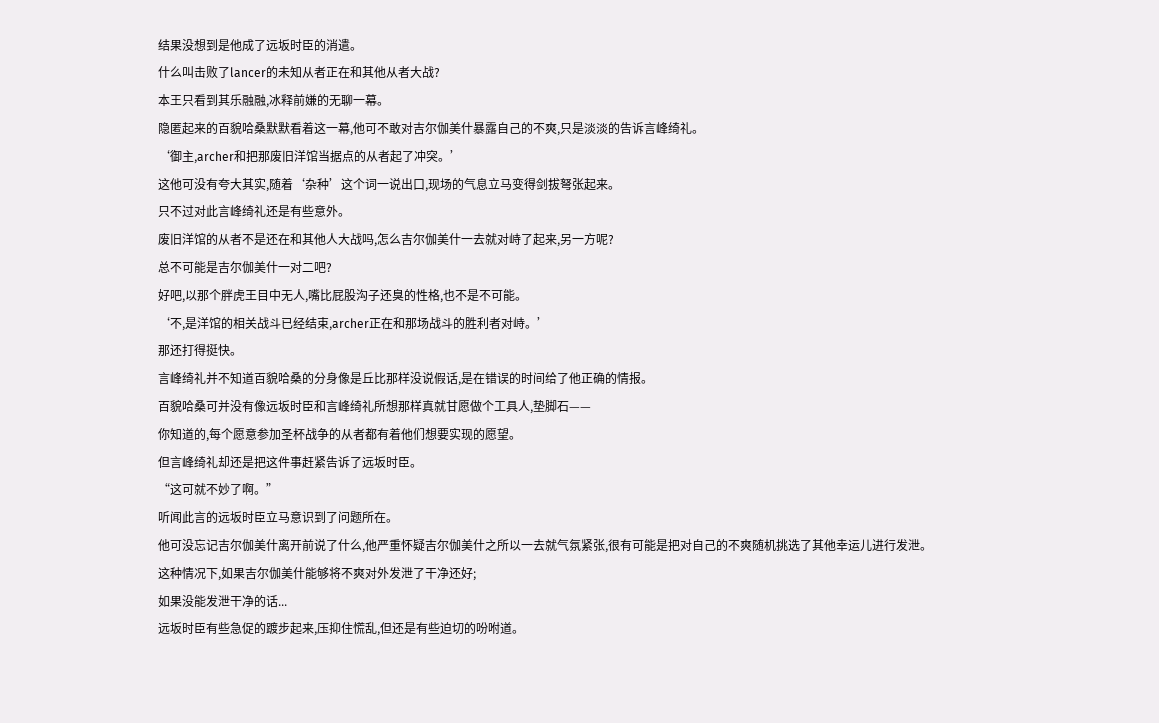结果没想到是他成了远坂时臣的消遣。
什么叫击败了lancer的未知从者正在和其他从者大战?
本王只看到其乐融融,冰释前嫌的无聊一幕。
隐匿起来的百貌哈桑默默看着这一幕,他可不敢对吉尔伽美什暴露自己的不爽,只是淡淡的告诉言峰绮礼。
‘御主,archer和把那废旧洋馆当据点的从者起了冲突。’
这他可没有夸大其实,随着‘杂种’这个词一说出口,现场的气息立马变得剑拔弩张起来。
只不过对此言峰绮礼还是有些意外。
废旧洋馆的从者不是还在和其他人大战吗,怎么吉尔伽美什一去就对峙了起来,另一方呢?
总不可能是吉尔伽美什一对二吧?
好吧,以那个胖虎王目中无人,嘴比屁股沟子还臭的性格,也不是不可能。
‘不,是洋馆的相关战斗已经结束,archer正在和那场战斗的胜利者对峙。’
那还打得挺快。
言峰绮礼并不知道百貌哈桑的分身像是丘比那样没说假话,是在错误的时间给了他正确的情报。
百貌哈桑可并没有像远坂时臣和言峰绮礼所想那样真就甘愿做个工具人,垫脚石——
你知道的,每个愿意参加圣杯战争的从者都有着他们想要实现的愿望。
但言峰绮礼却还是把这件事赶紧告诉了远坂时臣。
“这可就不妙了啊。”
听闻此言的远坂时臣立马意识到了问题所在。
他可没忘记吉尔伽美什离开前说了什么,他严重怀疑吉尔伽美什之所以一去就气氛紧张,很有可能是把对自己的不爽随机挑选了其他幸运儿进行发泄。
这种情况下,如果吉尔伽美什能够将不爽对外发泄了干净还好;
如果没能发泄干净的话...
远坂时臣有些急促的踱步起来,压抑住慌乱,但还是有些迫切的吩咐道。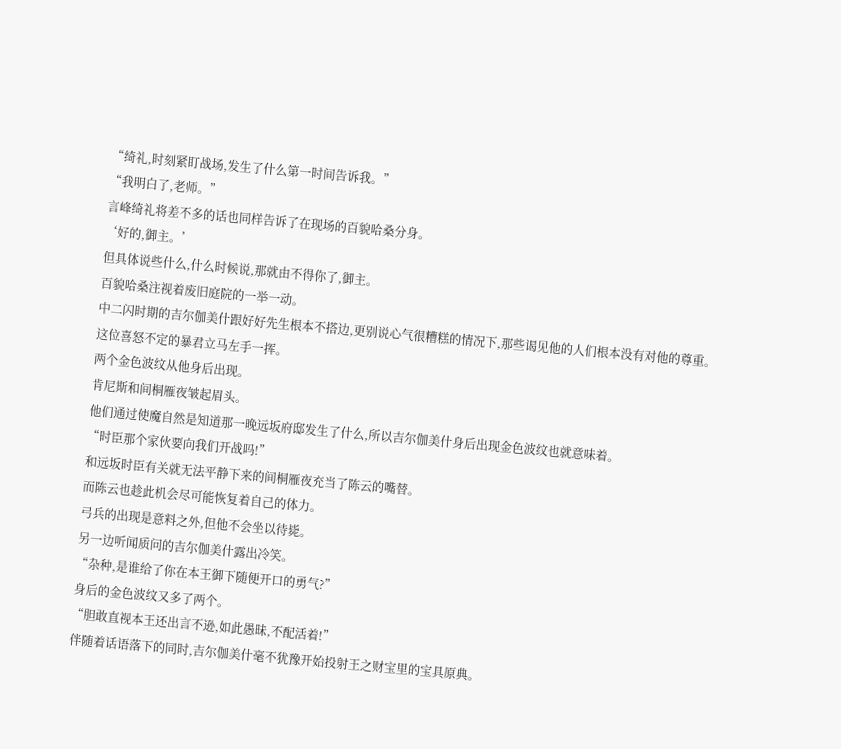“绮礼,时刻紧盯战场,发生了什么第一时间告诉我。”
“我明白了,老师。”
言峰绮礼将差不多的话也同样告诉了在现场的百貌哈桑分身。
‘好的,御主。’
但具体说些什么,什么时候说,那就由不得你了,御主。
百貌哈桑注视着废旧庭院的一举一动。
中二闪时期的吉尔伽美什跟好好先生根本不搭边,更别说心气很糟糕的情况下,那些谒见他的人们根本没有对他的尊重。
这位喜怒不定的暴君立马左手一挥。
两个金色波纹从他身后出现。
肯尼斯和间桐雁夜皱起眉头。
他们通过使魔自然是知道那一晚远坂府邸发生了什么,所以吉尔伽美什身后出现金色波纹也就意味着。
“时臣那个家伙要向我们开战吗!”
和远坂时臣有关就无法平静下来的间桐雁夜充当了陈云的嘴替。
而陈云也趁此机会尽可能恢复着自己的体力。
弓兵的出现是意料之外,但他不会坐以待毙。
另一边听闻质问的吉尔伽美什露出冷笑。
“杂种,是谁给了你在本王御下随便开口的勇气?”
身后的金色波纹又多了两个。
“胆敢直视本王还出言不逊,如此愚昧,不配活着!”
伴随着话语落下的同时,吉尔伽美什毫不犹豫开始投射王之财宝里的宝具原典。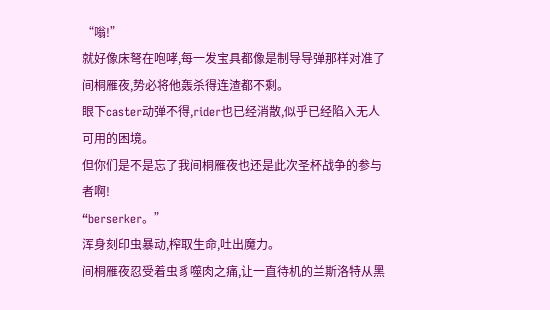“嗡!”
就好像床弩在咆哮,每一发宝具都像是制导导弹那样对准了间桐雁夜,势必将他轰杀得连渣都不剩。
眼下caster动弹不得,rider也已经消散,似乎已经陷入无人可用的困境。
但你们是不是忘了我间桐雁夜也还是此次圣杯战争的参与者啊!
“berserker。”
浑身刻印虫暴动,榨取生命,吐出魔力。
间桐雁夜忍受着虫豸噬肉之痛,让一直待机的兰斯洛特从黑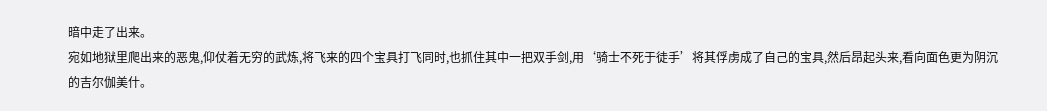暗中走了出来。
宛如地狱里爬出来的恶鬼,仰仗着无穷的武炼,将飞来的四个宝具打飞同时,也抓住其中一把双手剑,用‘骑士不死于徒手’将其俘虏成了自己的宝具,然后昂起头来,看向面色更为阴沉的吉尔伽美什。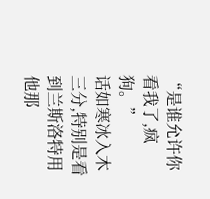“是谁允许你看我了,疯狗。”
话如寒冰入木三分,特别是看到兰斯洛特用他那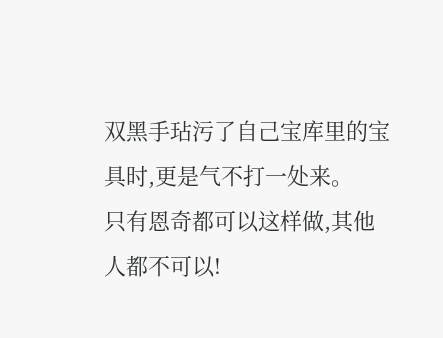双黑手玷污了自己宝库里的宝具时,更是气不打一处来。
只有恩奇都可以这样做,其他人都不可以!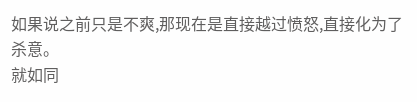如果说之前只是不爽,那现在是直接越过愤怒,直接化为了杀意。
就如同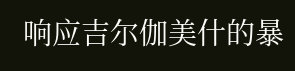响应吉尔伽美什的暴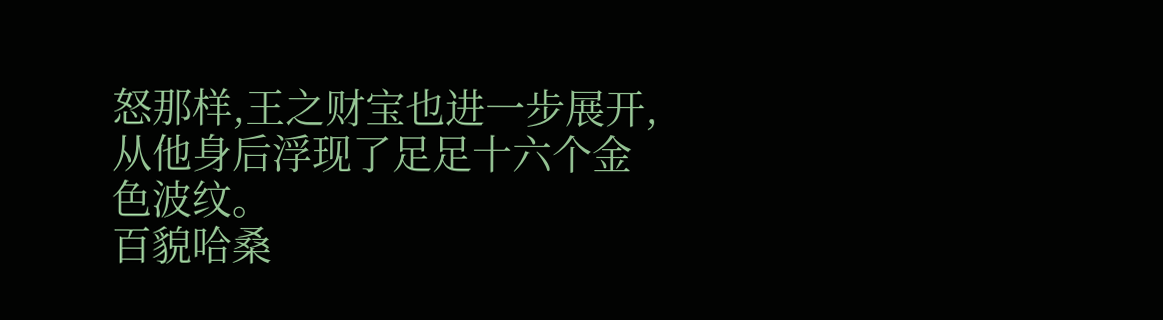怒那样,王之财宝也进一步展开,从他身后浮现了足足十六个金色波纹。
百貌哈桑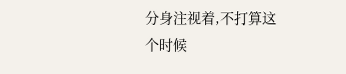分身注视着,不打算这个时候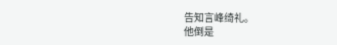告知言峰绮礼。
他倒是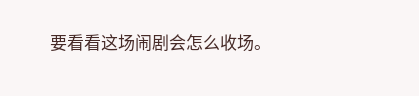要看看这场闹剧会怎么收场。